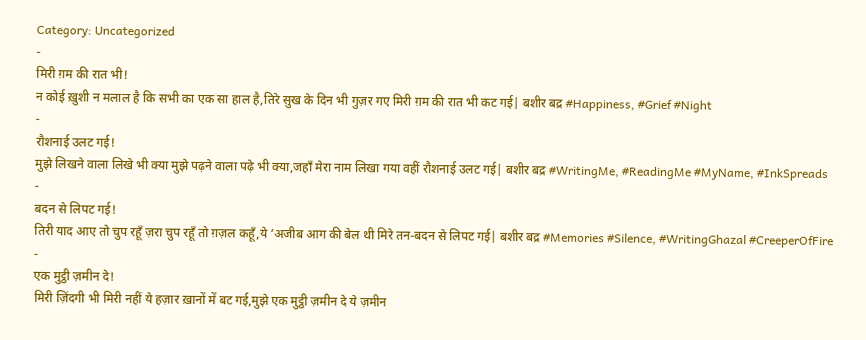Category: Uncategorized
-
मिरी ग़म की रात भी!
न कोई ख़ुशी न मलाल है कि सभी का एक सा हाल है,तिरे सुख के दिन भी गुज़र गए मिरी ग़म की रात भी कट गई| बशीर बद्र #Happiness, #Grief #Night
-
रौशनाई उलट गई!
मुझे लिखने वाला लिखे भी क्या मुझे पढ़ने वाला पढ़े भी क्या,जहाँ मेरा नाम लिखा गया वहीं रौशनाई उलट गई| बशीर बद्र #WritingMe, #ReadingMe #MyName, #InkSpreads
-
बदन से लिपट गई!
तिरी याद आए तो चुप रहूँ ज़रा चुप रहूँ तो ग़ज़ल कहूँ,ये ‘अजीब आग की बेल थी मिरे तन-बदन से लिपट गई| बशीर बद्र #Memories #Silence, #WritingGhazal #CreeperOfFire
-
एक मुट्ठी ज़मीन दे!
मिरी ज़िंदगी भी मिरी नहीं ये हज़ार ख़ानों में बट गई,मुझे एक मुट्ठी ज़मीन दे ये ज़मीन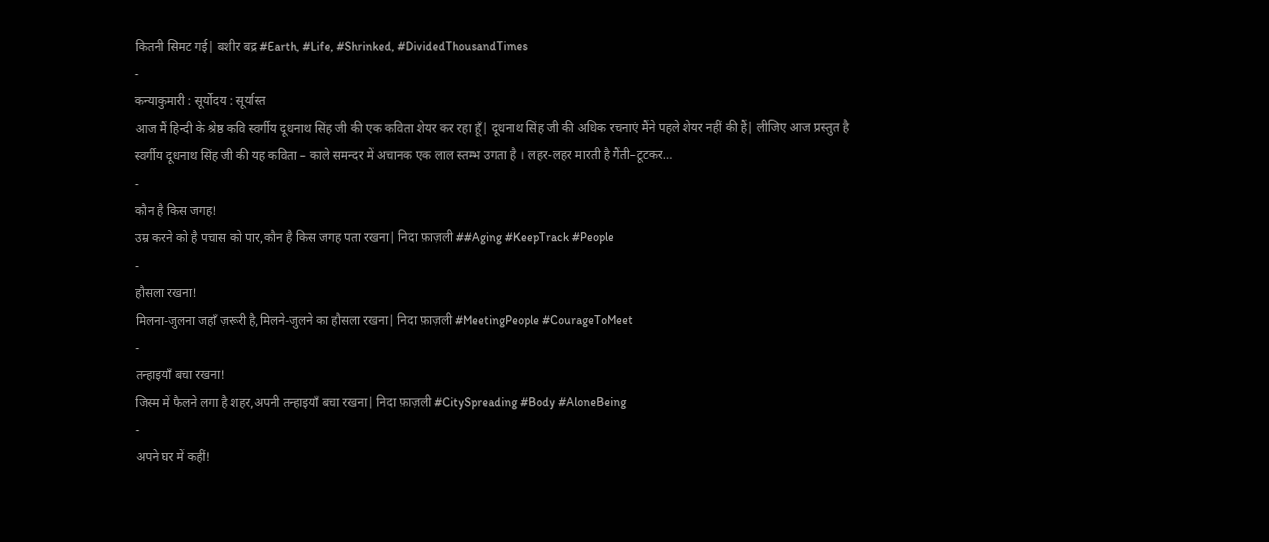कितनी सिमट गई| बशीर बद्र #Earth, #Life, #Shrinked, #DividedThousandTimes
-
कन्याकुमारी : सूर्योदय : सूर्यास्त
आज मैं हिन्दी के श्रेष्ठ कवि स्वर्गीय दूधनाथ सिंह जी की एक कविता शेयर कर रहा हूँ| दूधनाथ सिंह जी की अधिक रचनाएं मैंने पहले शेयर नहीं की हैं| लीजिए आज प्रस्तुत है स्वर्गीय दूधनाथ सिंह जी की यह कविता – काले समन्दर में अचानक एक लाल स्तम्भ उगता है । लहर-लहर मारती है गैंती–टूटकर…
-
कौन है किस जगह!
उम्र करने को है पचास को पार,कौन है किस जगह पता रखना| निदा फ़ाज़ली ##Aging #KeepTrack #People
-
हौसला रखना!
मिलना-जुलना जहाँ ज़रूरी है,मिलने-जुलने का हौसला रखना| निदा फ़ाज़ली #MeetingPeople #CourageToMeet
-
तन्हाइयाँ बचा रखना!
जिस्म में फैलने लगा है शहर,अपनी तन्हाइयाँ बचा रखना| निदा फ़ाज़ली #CitySpreading #Body #AloneBeing
-
अपने घर में कहीं!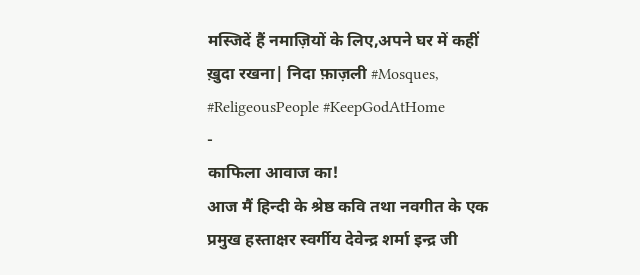मस्जिदें हैं नमाज़ियों के लिए,अपने घर में कहीं ख़ुदा रखना| निदा फ़ाज़ली #Mosques, #ReligeousPeople #KeepGodAtHome
-
काफिला आवाज का!
आज मैं हिन्दी के श्रेष्ठ कवि तथा नवगीत के एक प्रमुख हस्ताक्षर स्वर्गीय देवेन्द्र शर्मा इन्द्र जी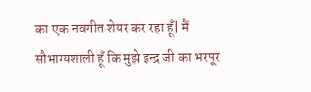का एक नवगीत शेयर कर रहा हूँ| मैं सौभाग्यशाली हूँ कि मुझे इन्द्र जी का भरपूर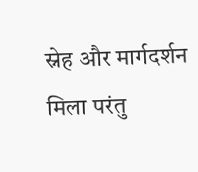स्नेह और मार्गदर्शन मिला परंतु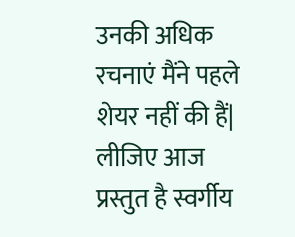उनकी अधिक रचनाएं मैंने पहले शेयर नहीं की हैं| लीजिए आज प्रस्तुत है स्वर्गीय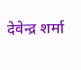देवेन्द्र शर्मा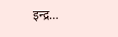इन्द्र…